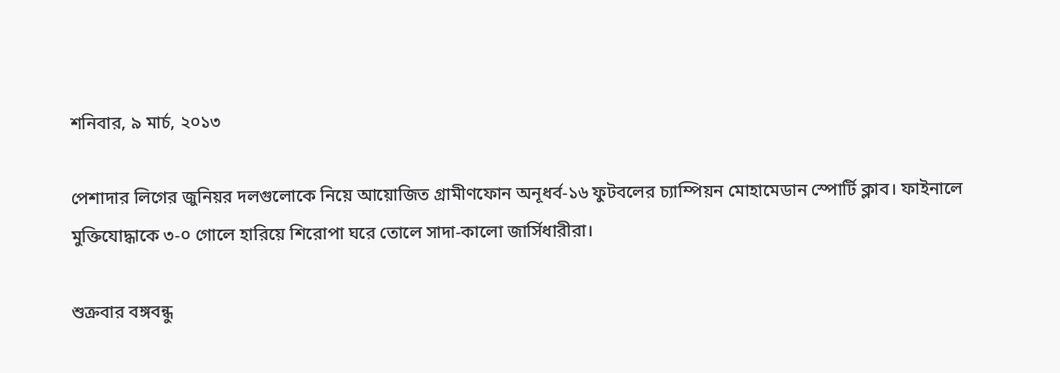শনিবার, ৯ মার্চ, ২০১৩

পেশাদার লিগের জুনিয়র দলগুলোকে নিয়ে আয়োজিত গ্রামীণফোন অনূধর্ব-১৬ ফুটবলের চ্যাম্পিয়ন মোহামেডান স্পোর্টি ক্লাব। ফাইনালে মুক্তিযোদ্ধাকে ৩-০ গোলে হারিয়ে শিরোপা ঘরে তোলে সাদা-কালো জার্সিধারীরা।

শুক্রবার বঙ্গবন্ধু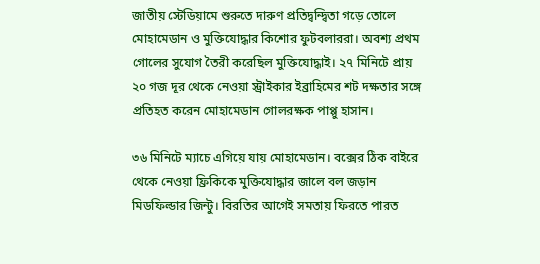জাতীয় স্টেডিয়ামে শুরুতে দারুণ প্রতিদ্বন্দ্বিতা গড়ে তোলে মোহামেডান ও মুক্তিযোদ্ধার কিশোর ফুটবলাররা। অবশ্য প্রথম গোলের সুযোগ তৈরী করেছিল মুক্তিযোদ্ধাই। ২৭ মিনিটে প্রায় ২০ গজ দূর থেকে নেওয়া স্ট্রাইকার ইব্রাহিমের শট দক্ষতার সঙ্গে প্রতিহত করেন মোহামেডান গোলরক্ষক পাপ্পু হাসান।

৩৬ মিনিটে ম্যাচে এগিয়ে যায় মোহামেডান। বক্সের ঠিক বাইরে থেকে নেওয়া ফ্রিকিকে মুক্তিযোদ্ধার জালে বল জড়ান মিডফিল্ডার জিন্টু। বিরতির আগেই সমতায় ফিরতে পারত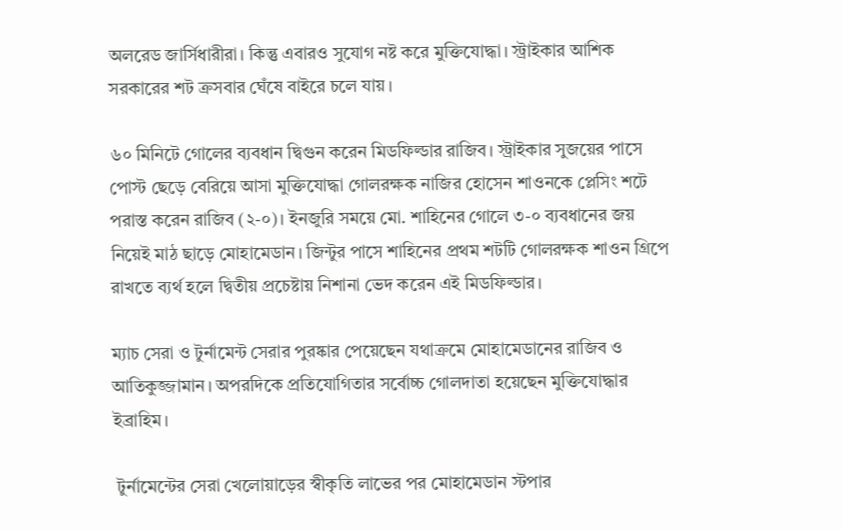অলরেড জার্সিধারীরা। কিন্তু এবারও সুযোগ নষ্ট করে মুক্তিযোদ্ধা। স্ট্রাইকার আশিক সরকারের শট ক্রসবার ঘেঁষে বাইরে চলে যায়।

৬০ মিনিটে গোলের ব্যবধান দ্বিগুন করেন মিডফিল্ডার রাজিব। স্ট্রাইকার সুজয়ের পাসে পোস্ট ছেড়ে বেরিয়ে আসা মুক্তিযোদ্ধা গোলরক্ষক নাজির হোসেন শাওনকে প্লেসিং শটে পরাস্ত করেন রাজিব (২-০)। ইনজুরি সময়ে মো. শাহিনের গোলে ৩-০ ব্যবধানের জয় নিয়েই মাঠ ছাড়ে মোহামেডান। জিন্টুর পাসে শাহিনের প্রথম শটটি গোলরক্ষক শাওন গ্রিপে রাখতে ব্যর্থ হলে দ্বিতীয় প্রচেষ্টায় নিশানা ভেদ করেন এই মিডফিল্ডার।

ম্যাচ সেরা ও টুর্নামেন্ট সেরার পুরষ্কার পেয়েছেন যথাক্রমে মোহামেডানের রাজিব ও আতিকুজ্জামান। অপরদিকে প্রতিযোগিতার সর্বোচ্চ গোলদাতা হয়েছেন মুক্তিযোদ্ধার ইব্রাহিম।

 টুর্নামেন্টের সেরা খেলোয়াড়ের স্বীকৃতি লাভের পর মোহামেডান স্টপার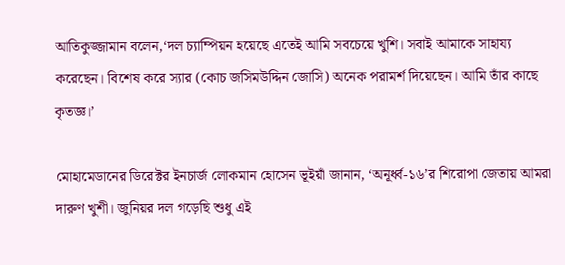আতিকুজ্জামান বলেন,‘দল চ্যাম্পিয়ন হয়েছে এতেই আমি সবচেয়ে খুশি। সবাই আমাকে সাহায্য করেছেন। বিশেষ করে স্যার (কোচ জসিমউদ্দিন জোসি) অনেক পরামর্শ দিয়েছেন। আমি তাঁর কাছে কৃতজ্ঞ।’

মোহামেডানের ডিরেক্টর ইনচার্জ লোকমান হোসেন ভূইয়াঁ জানান, ‘অনূর্ধ্ব-১৬’র শিরোপা জেতায় আমরা দারুণ খুশী। জুনিয়র দল গড়েছি শুধু এই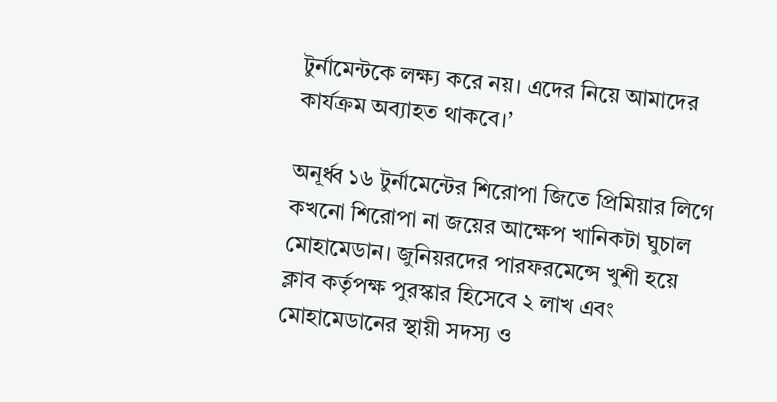টুর্নামেন্টকে লক্ষ্য করে নয়। এদের নিয়ে আমাদের কার্যক্রম অব্যাহত থাকবে।’

অনূর্ধ্ব ১৬ টুর্নামেন্টের শিরোপা জিতে প্রিমিয়ার লিগে কখনো শিরোপা না জয়ের আক্ষেপ খানিকটা ঘুচাল মোহামেডান। জুনিয়রদের পারফরমেন্সে খুশী হয়ে ক্লাব কর্তৃপক্ষ পুরস্কার হিসেবে ২ লাখ এবং মোহামেডানের স্থায়ী সদস্য ও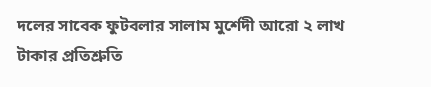দলের সাবেক ফুটবলার সালাম মুর্শেদী আরো ২ লাখ টাকার প্রতিশ্রুতি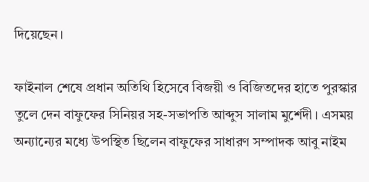দিয়েছেন।

ফাইনাল শেষে প্রধান অতিথি হিসেবে বিজয়ী ও বিজিতদের হাতে পুরস্কার তুলে দেন বাফুফের সিনিয়র সহ-সভাপতি আব্দুস সালাম মুর্শেদী। এসময় অন্যান্যের মধ্যে উপস্থিত ছিলেন বাফুফের সাধারণ সম্পাদক আবু নাইম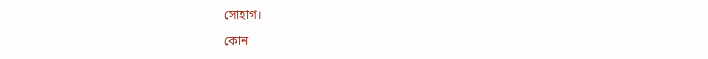সোহাগ।

কোন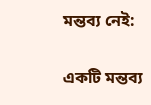মন্তব্য নেই:

একটি মন্তব্য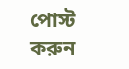পোস্ট করুন